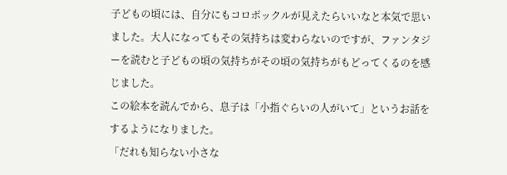子どもの頃には、自分にもコロボックルが見えたらいいなと本気で思いました。大人になってもその気持ちは変わらないのですが、ファンタジーを読むと子どもの頃の気持ちがその頃の気持ちがもどってくるのを感じました。
この絵本を読んでから、息子は「小指ぐらいの人がいて」というお話をするようになりました。
「だれも知らない小さな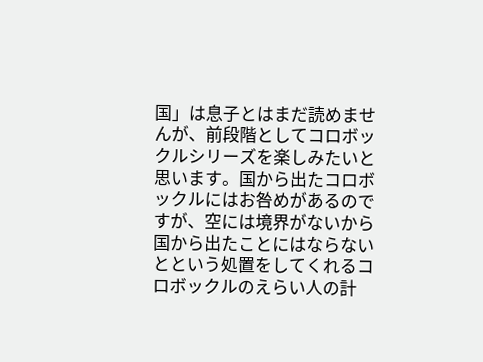国」は息子とはまだ読めませんが、前段階としてコロボックルシリーズを楽しみたいと思います。国から出たコロボックルにはお咎めがあるのですが、空には境界がないから国から出たことにはならないとという処置をしてくれるコロボックルのえらい人の計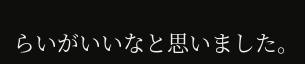らいがいいなと思いました。